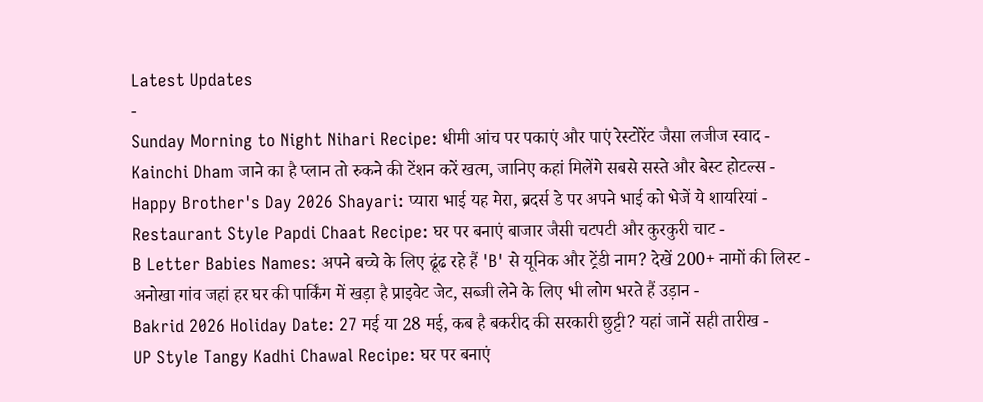Latest Updates
-
Sunday Morning to Night Nihari Recipe: धीमी आंच पर पकाएं और पाएं रेस्टोरेंट जैसा लजीज स्वाद -
Kainchi Dham जाने का है प्लान तो रुकने की टेंशन करें खत्म, जानिए कहां मिलेंगे सबसे सस्ते और बेस्ट होटल्स -
Happy Brother's Day 2026 Shayari: प्यारा भाई यह मेरा, ब्रदर्स डे पर अपने भाई को भेजें ये शायरियां -
Restaurant Style Papdi Chaat Recipe: घर पर बनाएं बाजार जैसी चटपटी और कुरकुरी चाट -
B Letter Babies Names: अपने बच्चे के लिए ढूंढ रहे हैं 'B' से यूनिक और ट्रेंडी नाम? देखें 200+ नामों की लिस्ट -
अनोखा गांव जहां हर घर की पार्किंग में खड़ा है प्राइवेट जेट, सब्जी लेने के लिए भी लोग भरते हैं उड़ान -
Bakrid 2026 Holiday Date: 27 मई या 28 मई, कब है बकरीद की सरकारी छुट्टी? यहां जानें सही तारीख -
UP Style Tangy Kadhi Chawal Recipe: घर पर बनाएं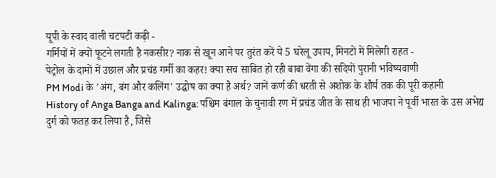यूपी के स्वाद वाली चटपटी कढ़ी -
गर्मियों में क्यों फूटने लगती है नकसीर? नाक से खून आने पर तुरंत करें ये 5 घरेलू उपाय, मिनटों में मिलेगी राहत -
पेट्रोल के दामों में उछाल और प्रचंड गर्मी का कहर! क्या सच साबित हो रही बाबा वेंगा की सदियों पुरानी भविष्यवाणी
PM Modi के 'अंग, बंग और कलिंग' उद्घोष का क्या है अर्थ? जानें कर्ण की धरती से अशोक के शौर्य तक की पूरी कहानी
History of Anga Banga and Kalinga: पश्चिम बंगाल के चुनावी रण में प्रचंड जीत के साथ ही भाजपा ने पूर्वी भारत के उस अभेद्य दुर्ग को फतह कर लिया है, जिसे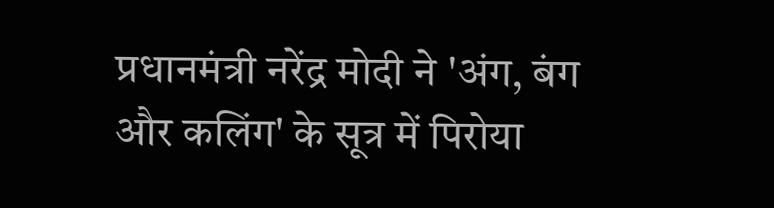प्रधानमंत्री नरेंद्र मोदी ने 'अंग, बंग और कलिंग' के सूत्र में पिरोया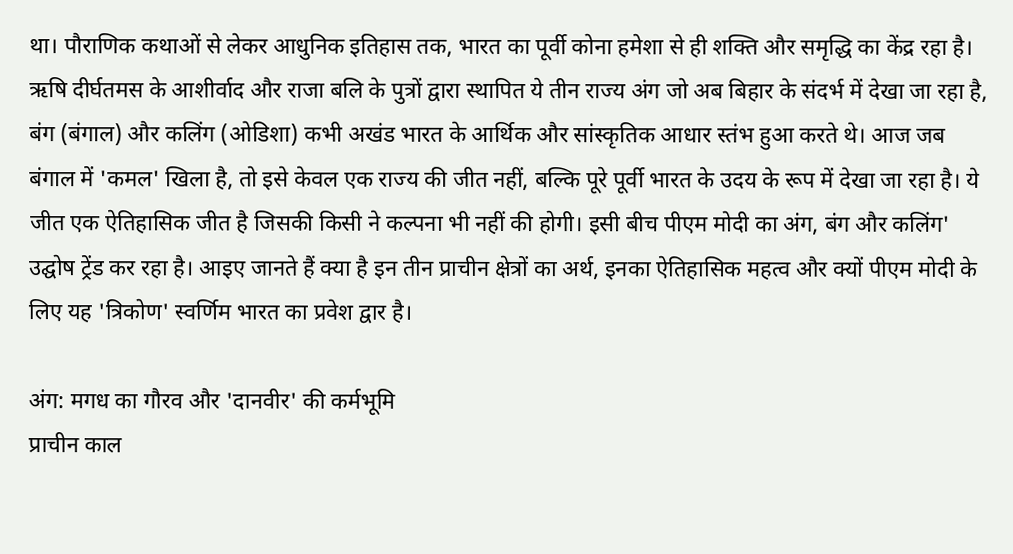था। पौराणिक कथाओं से लेकर आधुनिक इतिहास तक, भारत का पूर्वी कोना हमेशा से ही शक्ति और समृद्धि का केंद्र रहा है। ऋषि दीर्घतमस के आशीर्वाद और राजा बलि के पुत्रों द्वारा स्थापित ये तीन राज्य अंग जो अब बिहार के संदर्भ में देखा जा रहा है, बंग (बंगाल) और कलिंग (ओडिशा) कभी अखंड भारत के आर्थिक और सांस्कृतिक आधार स्तंभ हुआ करते थे। आज जब बंगाल में 'कमल' खिला है, तो इसे केवल एक राज्य की जीत नहीं, बल्कि पूरे पूर्वी भारत के उदय के रूप में देखा जा रहा है। ये जीत एक ऐतिहासिक जीत है जिसकी किसी ने कल्पना भी नहीं की होगी। इसी बीच पीएम मोदी का अंग, बंग और कलिंग' उद्घोष ट्रेंड कर रहा है। आइए जानते हैं क्या है इन तीन प्राचीन क्षेत्रों का अर्थ, इनका ऐतिहासिक महत्व और क्यों पीएम मोदी के लिए यह 'त्रिकोण' स्वर्णिम भारत का प्रवेश द्वार है।

अंग: मगध का गौरव और 'दानवीर' की कर्मभूमि
प्राचीन काल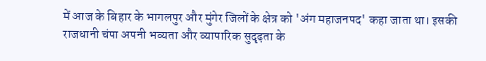में आज के बिहार के भागलपुर और मुंगेर जिलों के क्षेत्र को 'अंग महाजनपद' कहा जाता था। इसकी राजधानी चंपा अपनी भव्यता और व्यापारिक सुदृढ़ता के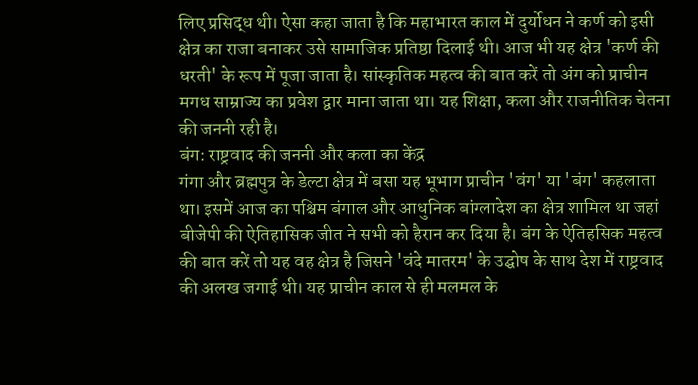लिए प्रसिद्ध थी। ऐसा कहा जाता है कि महाभारत काल में दुर्योधन ने कर्ण को इसी क्षेत्र का राजा बनाकर उसे सामाजिक प्रतिष्ठा दिलाई थी। आज भी यह क्षेत्र 'कर्ण की धरती' के रूप में पूजा जाता है। सांस्कृतिक महत्व की बात करें तो अंग को प्राचीन मगध साम्राज्य का प्रवेश द्वार माना जाता था। यह शिक्षा, कला और राजनीतिक चेतना की जननी रही है।
बंग: राष्ट्रवाद की जननी और कला का केंद्र
गंगा और ब्रह्मपुत्र के डेल्टा क्षेत्र में बसा यह भूभाग प्राचीन 'वंग' या 'बंग' कहलाता था। इसमें आज का पश्चिम बंगाल और आधुनिक बांग्लादेश का क्षेत्र शामिल था जहां बीजेपी की ऐतिहासिक जीत ने सभी को हैरान कर दिया है। बंग के ऐतिहसिक महत्व की बात करें तो यह वह क्षेत्र है जिसने 'वंदे मातरम' के उद्घोष के साथ देश में राष्ट्रवाद की अलख जगाई थी। यह प्राचीन काल से ही मलमल के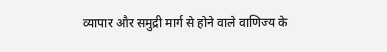व्यापार और समुद्री मार्ग से होने वाले वाणिज्य के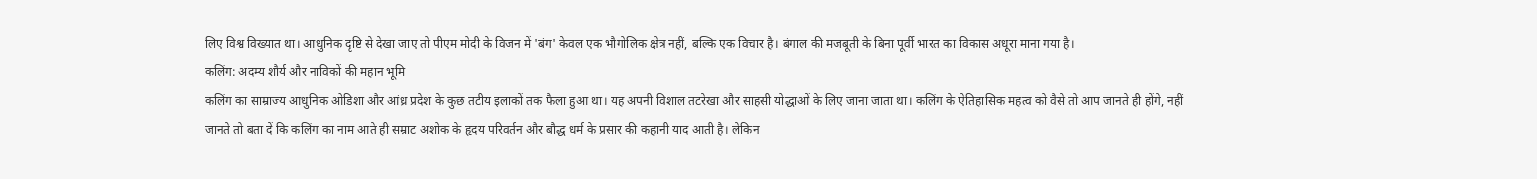लिए विश्व विख्यात था। आधुनिक दृष्टि से देखा जाए तो पीएम मोदी के विजन में 'बंग' केवल एक भौगोलिक क्षेत्र नहीं, बल्कि एक विचार है। बंगाल की मजबूती के बिना पूर्वी भारत का विकास अधूरा माना गया है।
कलिंग: अदम्य शौर्य और नाविकों की महान भूमि
कलिंग का साम्राज्य आधुनिक ओडिशा और आंध्र प्रदेश के कुछ तटीय इलाकों तक फैला हुआ था। यह अपनी विशाल तटरेखा और साहसी योद्धाओं के लिए जाना जाता था। कलिंग के ऐतिहासिक महत्व को वैसे तो आप जानते ही होंगे, नहीं जानते तो बता दें कि कलिंग का नाम आते ही सम्राट अशोक के हृदय परिवर्तन और बौद्ध धर्म के प्रसार की कहानी याद आती है। लेकिन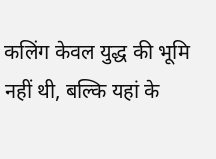कलिंग केवल युद्ध की भूमि नहीं थी, बल्कि यहां के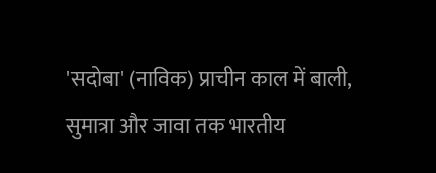'सदोबा' (नाविक) प्राचीन काल में बाली, सुमात्रा और जावा तक भारतीय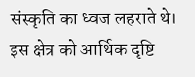संस्कृति का ध्वज लहराते थे। इस क्षेत्र को आर्थिक दृष्टि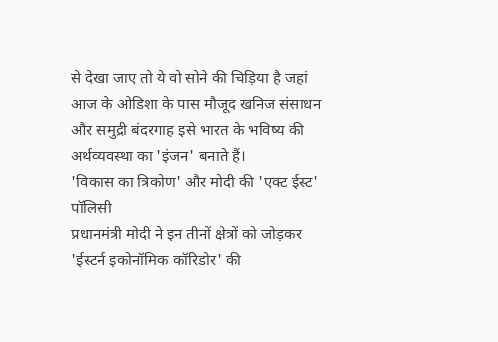से देखा जाए तो ये वो सोने की चिड़िया है जहां आज के ओडिशा के पास मौजूद खनिज संसाधन और समुद्री बंदरगाह इसे भारत के भविष्य की अर्थव्यवस्था का 'इंजन' बनाते हैं।
'विकास का त्रिकोण' और मोदी की 'एक्ट ईस्ट' पॉलिसी
प्रधानमंत्री मोदी ने इन तीनों क्षेत्रों को जोड़कर 'ईस्टर्न इकोनॉमिक कॉरिडोर' की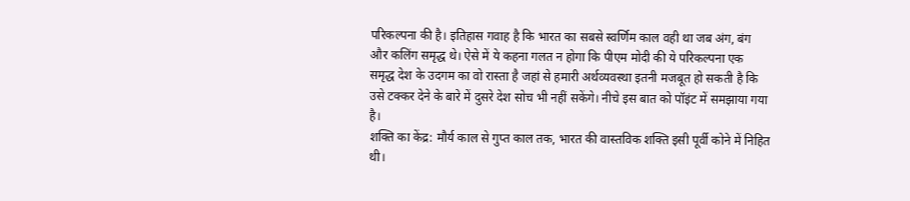परिकल्पना की है। इतिहास गवाह है कि भारत का सबसे स्वर्णिम काल वही था जब अंग, बंग और कलिंग समृद्ध थे। ऐसे में ये कहना गलत न होगा कि पीएम मोदी की ये परिकल्पना एक समृद्ध देश के उदगम का वो रास्ता है जहां से हमारी अर्थव्यवस्था इतनी मजबूत हो सकती है कि उसे टक्कर देने के बारे में दुसरे देश सोच भी नहीं सकेंगे। नीचे इस बात को पॉइंट में समझाया गया है।
शक्ति का केंद्र: मौर्य काल से गुप्त काल तक, भारत की वास्तविक शक्ति इसी पूर्वी कोने में निहित थी।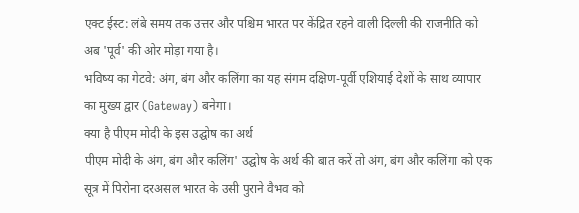एक्ट ईस्ट: लंबे समय तक उत्तर और पश्चिम भारत पर केंद्रित रहने वाली दिल्ली की राजनीति को अब 'पूर्व' की ओर मोड़ा गया है।
भविष्य का गेटवे: अंग, बंग और कलिंगा का यह संगम दक्षिण-पूर्वी एशियाई देशों के साथ व्यापार का मुख्य द्वार (Gateway) बनेगा।
क्या है पीएम मोदी के इस उद्घोष का अर्थ
पीएम मोदी के अंग, बंग और कलिंग' उद्घोष के अर्थ की बात करें तो अंग, बंग और कलिंगा को एक सूत्र में पिरोना दरअसल भारत के उसी पुराने वैभव को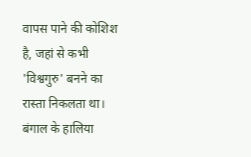वापस पाने की कोशिश है, जहां से कभी 'विश्वगुरु' बनने का रास्ता निकलता था। बंगाल के हालिया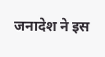जनादेश ने इस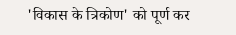'विकास के त्रिकोण' को पूर्ण कर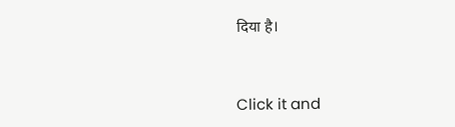दिया है।



Click it and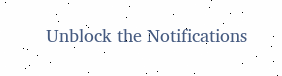Unblock the Notifications